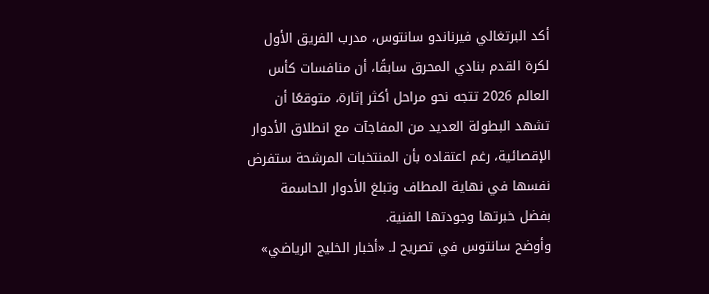أكد البرتغالي فيرناندو سانتوس، مدرب الفريق الأول لكرة القدم بنادي المحرق سابقًا، أن منافسات كأس العالم 2026 تتجه نحو مراحل أكثر إثارة، متوقعًا أن تشهد البطولة العديد من المفاجآت مع انطلاق الأدوار الإقصائية، رغم اعتقاده بأن المنتخبات المرشحة ستفرض نفسها في نهاية المطاف وتبلغ الأدوار الحاسمة بفضل خبرتها وجودتها الفنية.
وأوضح سانتوس في تصريح لـ «أخبار الخليج الرياضي»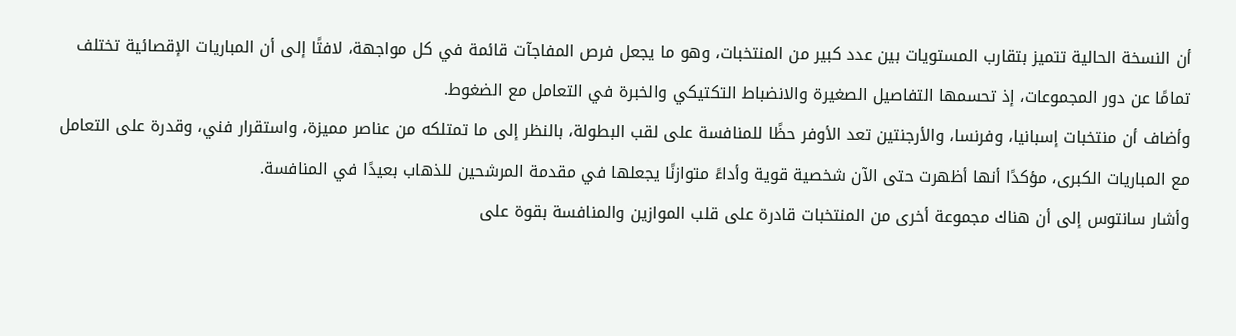أن النسخة الحالية تتميز بتقارب المستويات بين عدد كبير من المنتخبات، وهو ما يجعل فرص المفاجآت قائمة في كل مواجهة، لافتًا إلى أن المباريات الإقصائية تختلف تمامًا عن دور المجموعات، إذ تحسمها التفاصيل الصغيرة والانضباط التكتيكي والخبرة في التعامل مع الضغوط.
وأضاف أن منتخبات إسبانيا، وفرنسا، والأرجنتين تعد الأوفر حظًا للمنافسة على لقب البطولة، بالنظر إلى ما تمتلكه من عناصر مميزة، واستقرار فني، وقدرة على التعامل مع المباريات الكبرى، مؤكدًا أنها أظهرت حتى الآن شخصية قوية وأداءً متوازنًا يجعلها في مقدمة المرشحين للذهاب بعيدًا في المنافسة.
وأشار سانتوس إلى أن هناك مجموعة أخرى من المنتخبات قادرة على قلب الموازين والمنافسة بقوة على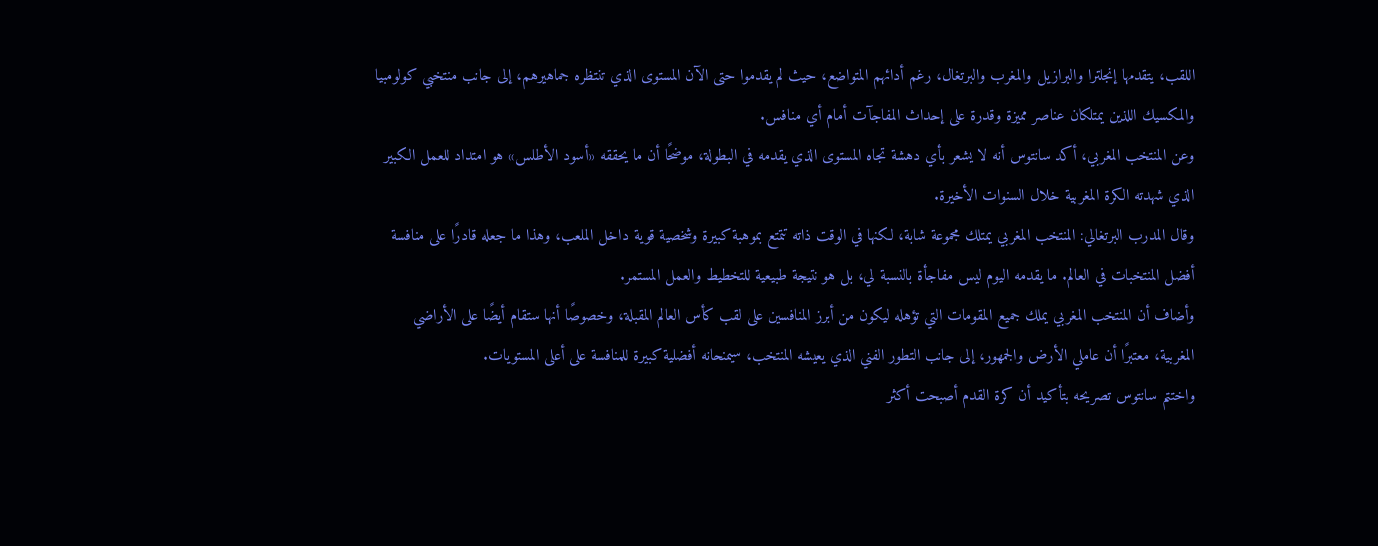اللقب، يتقدمها إنجلترا والبرازيل والمغرب والبرتغال، رغم أدائهم المتواضع، حيث لم يقدموا حتى الآن المستوى الذي تنتظره جماهيرهم، إلى جانب منتخبي كولومبيا والمكسيك اللذين يمتلكان عناصر مميزة وقدرة على إحداث المفاجآت أمام أي منافس.
وعن المنتخب المغربي، أكد سانتوس أنه لا يشعر بأي دهشة تجاه المستوى الذي يقدمه في البطولة، موضحًا أن ما يحققه «أسود الأطلس» هو امتداد للعمل الكبير الذي شهدته الكرة المغربية خلال السنوات الأخيرة.
وقال المدرب البرتغالي: المنتخب المغربي يمتلك مجموعة شابة، لكنها في الوقت ذاته تتمتع بموهبة كبيرة وشخصية قوية داخل الملعب، وهذا ما جعله قادرًا على منافسة أفضل المنتخبات في العالم. ما يقدمه اليوم ليس مفاجأة بالنسبة لي، بل هو نتيجة طبيعية للتخطيط والعمل المستمر.
وأضاف أن المنتخب المغربي يملك جميع المقومات التي تؤهله ليكون من أبرز المنافسين على لقب كأس العالم المقبلة، وخصوصًا أنها ستقام أيضًا على الأراضي المغربية، معتبرًا أن عاملي الأرض والجمهور، إلى جانب التطور الفني الذي يعيشه المنتخب، سيمنحانه أفضلية كبيرة للمنافسة على أعلى المستويات.
واختتم سانتوس تصريحه بتأكيد أن كرة القدم أصبحت أكثر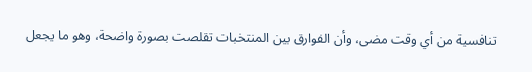تنافسية من أي وقت مضى، وأن الفوارق بين المنتخبات تقلصت بصورة واضحة، وهو ما يجعل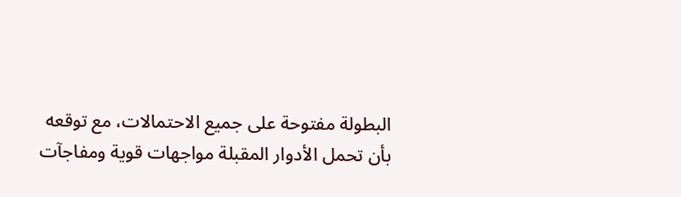البطولة مفتوحة على جميع الاحتمالات، مع توقعه بأن تحمل الأدوار المقبلة مواجهات قوية ومفاجآت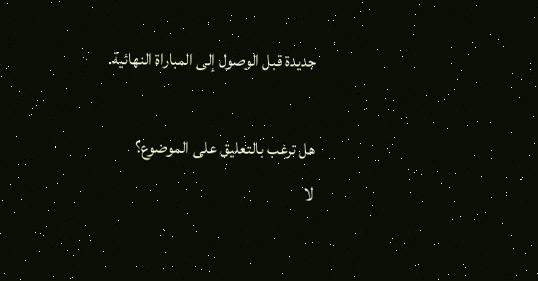جديدة قبل الوصول إلى المباراة النهائية.

هل ترغب بالتعليق على الموضوع؟
لا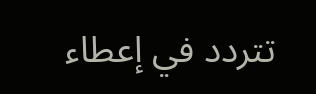تتردد في إعطاء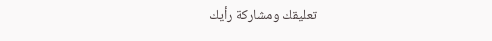تعليقك ومشاركة رأيك